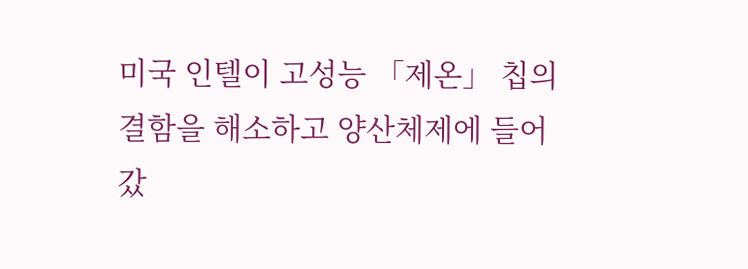미국 인텔이 고성능 「제온」 칩의 결함을 해소하고 양산체제에 들어갔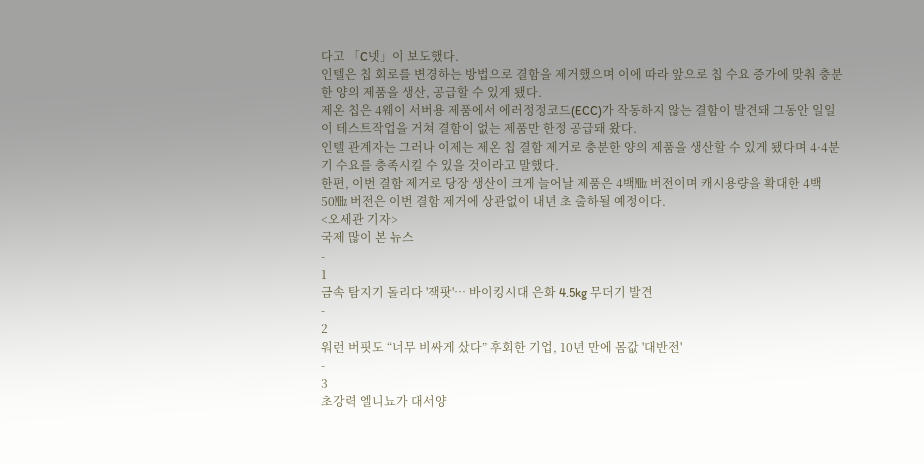다고 「C넷」이 보도했다.
인텔은 칩 회로를 변경하는 방법으로 결함을 제거했으며 이에 따라 앞으로 칩 수요 증가에 맞춰 충분한 양의 제품을 생산, 공급할 수 있게 됐다.
제온 칩은 4웨이 서버용 제품에서 에러정정코드(ECC)가 작동하지 않는 결함이 발견돼 그동안 일일이 테스트작업을 거쳐 결함이 없는 제품만 한정 공급돼 왔다.
인텔 관계자는 그러나 이제는 제온 칩 결함 제거로 충분한 양의 제품을 생산할 수 있게 됐다며 4·4분기 수요를 충족시킬 수 있을 것이라고 말했다.
한편, 이번 결함 제거로 당장 생산이 크게 늘어날 제품은 4백㎒ 버전이며 캐시용량을 확대한 4백50㎒ 버전은 이번 결함 제거에 상관없이 내년 초 출하될 예정이다.
<오세관 기자>
국제 많이 본 뉴스
-
1
금속 탐지기 돌리다 '잭팟'… 바이킹시대 은화 4.5kg 무더기 발견
-
2
워런 버핏도 “너무 비싸게 샀다” 후회한 기업, 10년 만에 몸값 '대반전'
-
3
초강력 엘니뇨가 대서양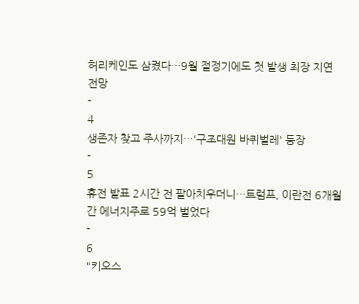허리케인도 삼켰다…9월 절정기에도 첫 발생 최장 지연 전망
-
4
생존자 찾고 주사까지…'구조대원 바퀴벌레' 등장
-
5
휴전 발표 2시간 전 팔아치우더니…트럼프, 이란전 6개월간 에너지주로 59억 벌었다
-
6
"키오스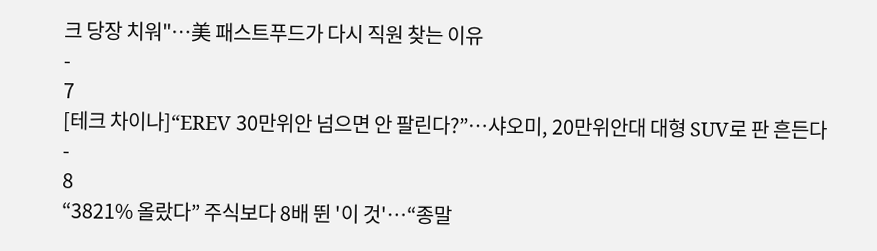크 당장 치워"…美 패스트푸드가 다시 직원 찾는 이유
-
7
[테크 차이나]“EREV 30만위안 넘으면 안 팔린다?”…샤오미, 20만위안대 대형 SUV로 판 흔든다
-
8
“3821% 올랐다” 주식보다 8배 뛴 '이 것'…“종말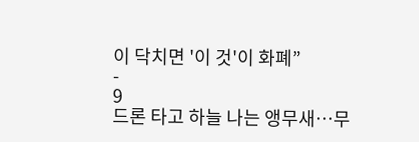이 닥치면 '이 것'이 화폐”
-
9
드론 타고 하늘 나는 앵무새…무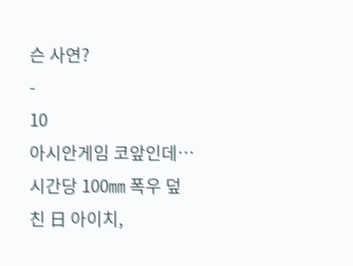슨 사연?
-
10
아시안게임 코앞인데…시간당 100㎜ 폭우 덮친 日 아이치,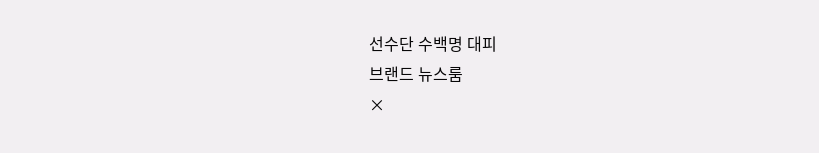선수단 수백명 대피
브랜드 뉴스룸
×